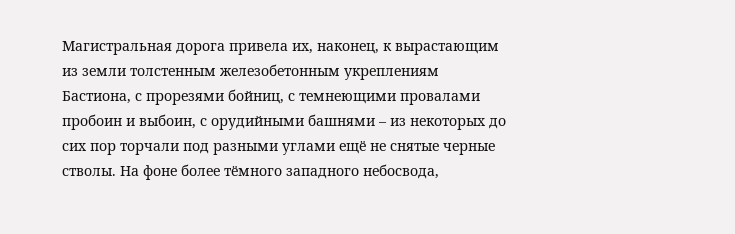Магистральная дорога привела их, наконец, к вырастающим из земли толстенным железобетонным укреплениям Бастиона, с прорезями бойниц, с темнеющими провалами пробоин и выбоин, с орудийными башнями – из некоторых до сих пор торчали под разными углами ещё не снятые черные стволы. На фоне более тёмного западного небосвода,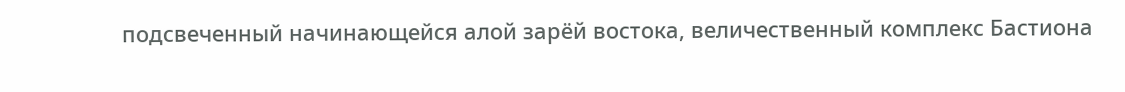подсвеченный начинающейся алой зарёй востока, величественный комплекс Бастиона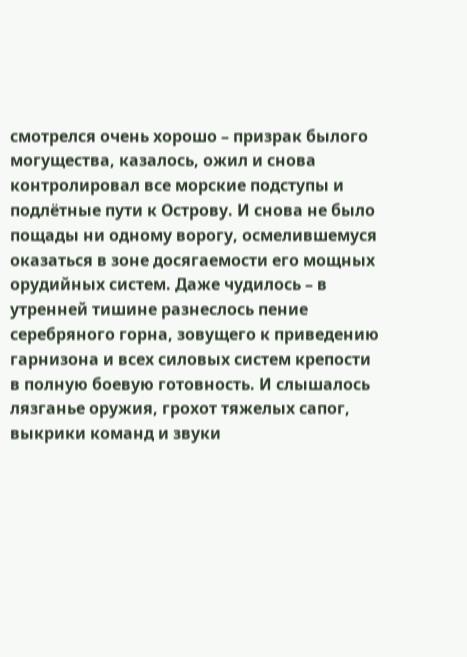смотрелся очень хорошо – призрак былого могущества, казалось, ожил и снова контролировал все морские подступы и подлётные пути к Острову. И снова не было пощады ни одному ворогу, осмелившемуся оказаться в зоне досягаемости его мощных орудийных систем. Даже чудилось – в утренней тишине разнеслось пение серебряного горна, зовущего к приведению гарнизона и всех силовых систем крепости в полную боевую готовность. И слышалось лязганье оружия, грохот тяжелых сапог, выкрики команд и звуки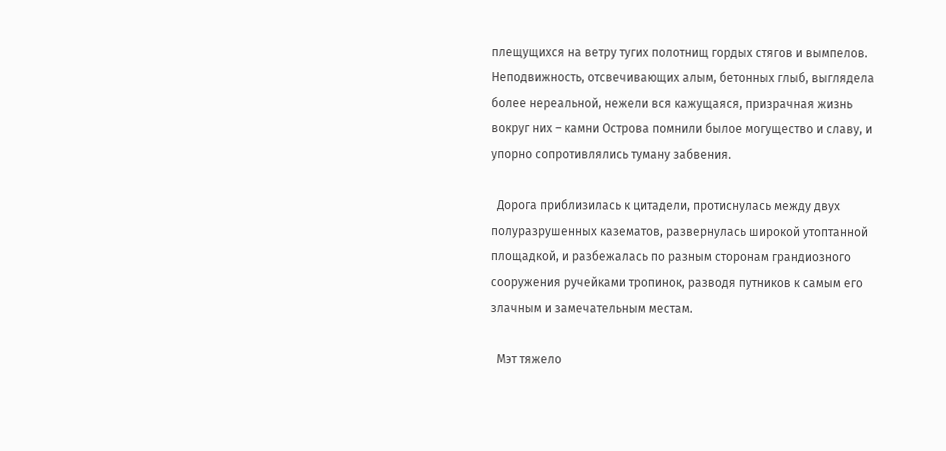плещущихся на ветру тугих полотнищ гордых стягов и вымпелов. Неподвижность, отсвечивающих алым, бетонных глыб, выглядела более нереальной, нежели вся кажущаяся, призрачная жизнь вокруг них – камни Острова помнили былое могущество и славу, и упорно сопротивлялись туману забвения.

  Дорога приблизилась к цитадели, протиснулась между двух полуразрушенных казематов, развернулась широкой утоптанной площадкой, и разбежалась по разным сторонам грандиозного сооружения ручейками тропинок, разводя путников к самым его злачным и замечательным местам.

  Мэт тяжело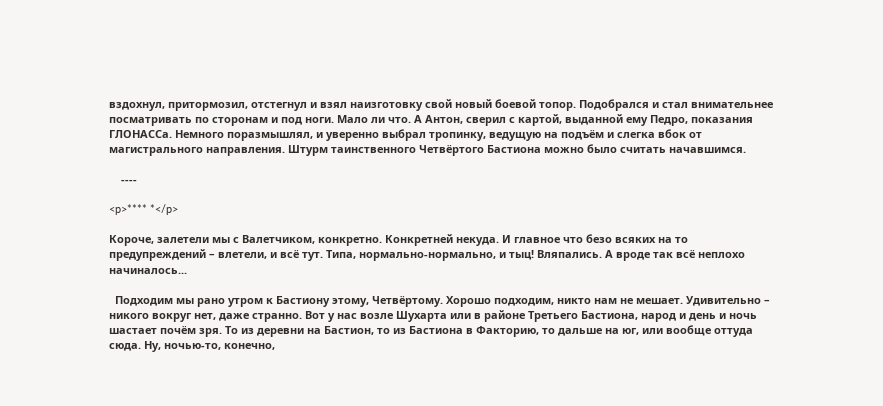вздохнул, притормозил, отстегнул и взял наизготовку свой новый боевой топор. Подобрался и стал внимательнее посматривать по сторонам и под ноги. Мало ли что. А Антон, сверил с картой, выданной ему Педро, показания ГЛОНАССа. Немного поразмышлял, и уверенно выбрал тропинку, ведущую на подъём и слегка вбок от магистрального направления. Штурм таинственного Четвёртого Бастиона можно было считать начавшимся.

    ----

<p>**** *</p>

Короче, залетели мы с Валетчиком, конкретно. Конкретней некуда. И главное что безо всяких на то предупреждений – влетели, и всё тут. Типа, нормально-нормально, и тыц! Вляпались. А вроде так всё неплохо начиналось...

  Подходим мы рано утром к Бастиону этому, Четвёртому. Хорошо подходим, никто нам не мешает. Удивительно – никого вокруг нет, даже странно. Вот у нас возле Шухарта или в районе Третьего Бастиона, народ и день и ночь шастает почём зря. То из деревни на Бастион, то из Бастиона в Факторию, то дальше на юг, или вообще оттуда сюда. Ну, ночью-то, конечно,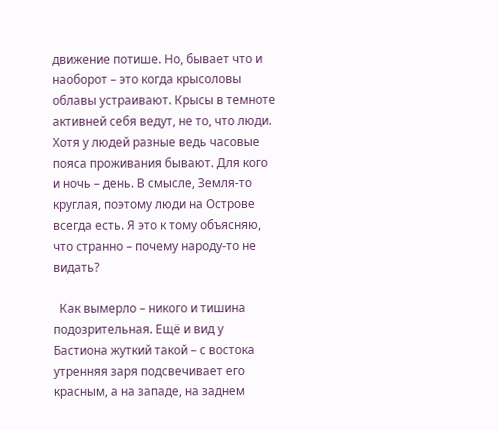движение потише. Но, бывает что и наоборот – это когда крысоловы облавы устраивают. Крысы в темноте активней себя ведут, не то, что люди. Хотя у людей разные ведь часовые пояса проживания бывают. Для кого и ночь – день. В смысле, Земля-то круглая, поэтому люди на Острове всегда есть. Я это к тому объясняю, что странно – почему народу-то не видать?

  Как вымерло – никого и тишина подозрительная. Ещё и вид у Бастиона жуткий такой – с востока утренняя заря подсвечивает его красным, а на западе, на заднем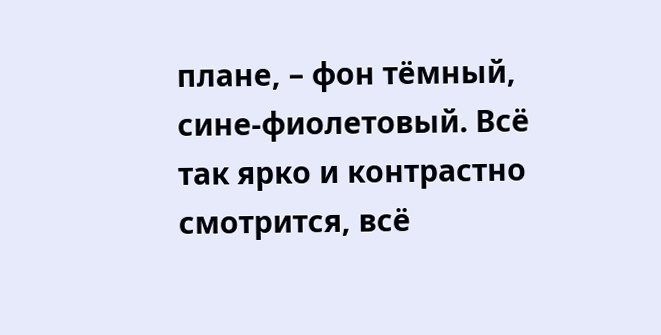плане, – фон тёмный, сине-фиолетовый. Всё так ярко и контрастно смотрится, всё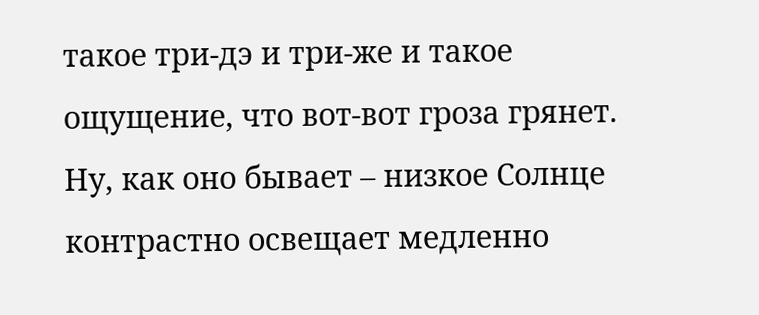такое три-дэ и три-же и такое ощущение, что вот-вот гроза грянет. Ну, как оно бывает – низкое Солнце контрастно освещает медленно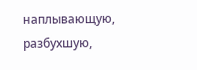наплывающую, разбухшую,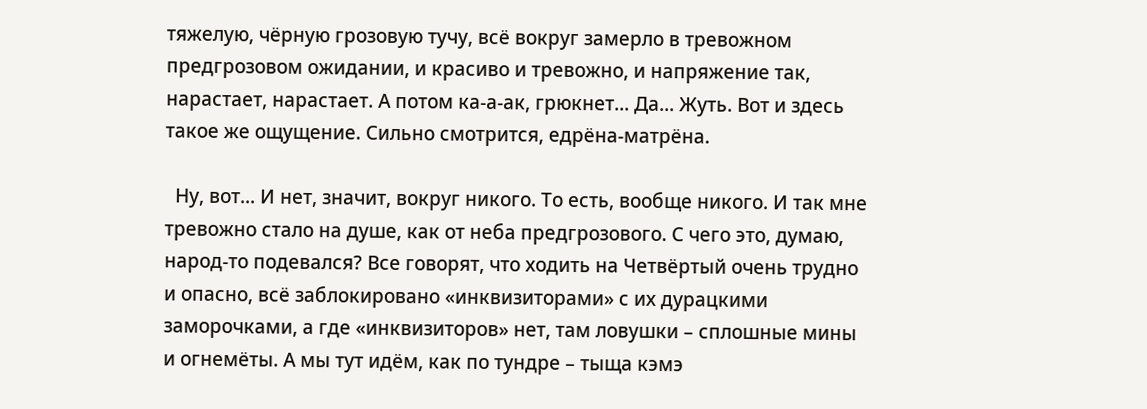тяжелую, чёрную грозовую тучу, всё вокруг замерло в тревожном предгрозовом ожидании, и красиво и тревожно, и напряжение так, нарастает, нарастает. А потом ка-а-ак, грюкнет... Да... Жуть. Вот и здесь такое же ощущение. Сильно смотрится, едрёна-матрёна.

  Ну, вот... И нет, значит, вокруг никого. То есть, вообще никого. И так мне тревожно стало на душе, как от неба предгрозового. С чего это, думаю, народ-то подевался? Все говорят, что ходить на Четвёртый очень трудно и опасно, всё заблокировано «инквизиторами» с их дурацкими заморочками, а где «инквизиторов» нет, там ловушки – сплошные мины и огнемёты. А мы тут идём, как по тундре – тыща кэмэ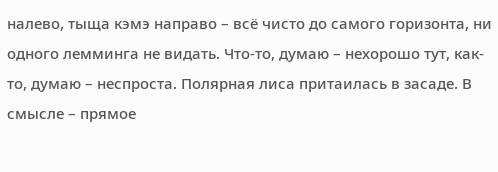налево, тыща кэмэ направо – всё чисто до самого горизонта, ни одного лемминга не видать. Что-то, думаю – нехорошо тут, как-то, думаю – неспроста. Полярная лиса притаилась в засаде. В смысле – прямое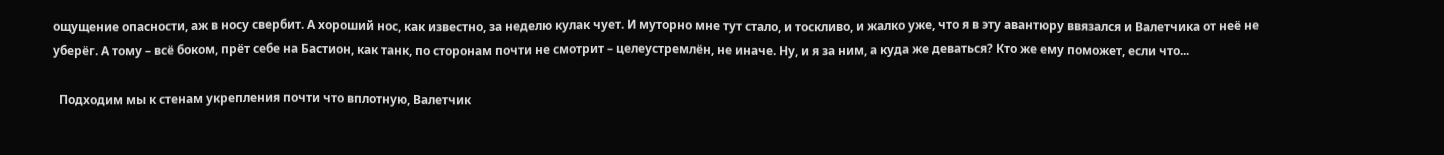ощущение опасности, аж в носу свербит. А хороший нос, как известно, за неделю кулак чует. И муторно мне тут стало, и тоскливо, и жалко уже, что я в эту авантюру ввязался и Валетчика от неё не уберёг. А тому – всё боком, прёт себе на Бастион, как танк, по сторонам почти не смотрит – целеустремлён, не иначе. Ну, и я за ним, а куда же деваться? Кто же ему поможет, если что...

  Подходим мы к стенам укрепления почти что вплотную, Валетчик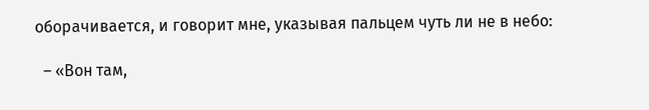оборачивается, и говорит мне, указывая пальцем чуть ли не в небо:

  – «Вон там,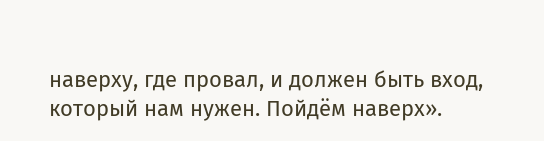наверху, где провал, и должен быть вход, который нам нужен. Пойдём наверх».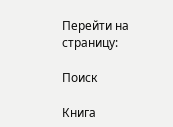Перейти на страницу:

Поиск

Книга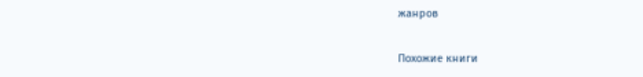жанров

Похожие книги